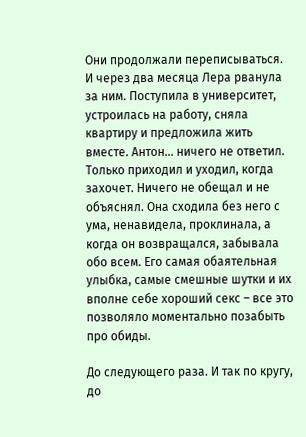Они продолжали переписываться. И через два месяца Лера рванула за ним. Поступила в университет, устроилась на работу, сняла квартиру и предложила жить вместе. Антон… ничего не ответил. Только приходил и уходил, когда захочет. Ничего не обещал и не объяснял. Она сходила без него с ума, ненавидела, проклинала, а когда он возвращался, забывала обо всем. Его самая обаятельная улыбка, самые смешные шутки и их вполне себе хороший секс – все это позволяло моментально позабыть про обиды.

До следующего раза. И так по кругу, до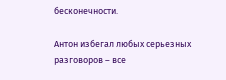бесконечности.

Антон избегал любых серьезных разговоров – все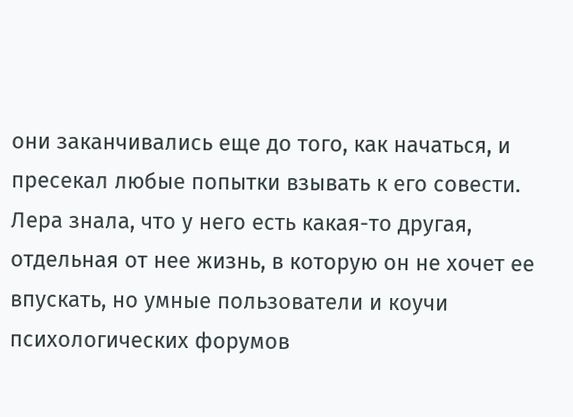они заканчивались еще до того, как начаться, и пресекал любые попытки взывать к его совести. Лера знала, что у него есть какая-то другая, отдельная от нее жизнь, в которую он не хочет ее впускать, но умные пользователи и коучи психологических форумов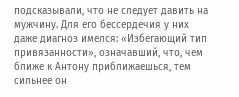подсказывали, что не следует давить на мужчину. Для его бессердечия у них даже диагноз имелся: «Избегающий тип привязанности», означавший, что, чем ближе к Антону приближаешься, тем сильнее он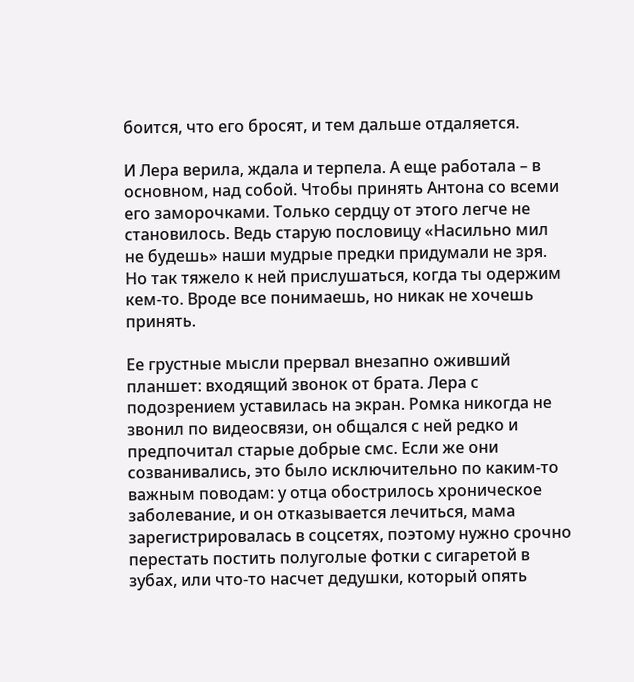боится, что его бросят, и тем дальше отдаляется.

И Лера верила, ждала и терпела. А еще работала – в основном, над собой. Чтобы принять Антона со всеми его заморочками. Только сердцу от этого легче не становилось. Ведь старую пословицу «Насильно мил не будешь» наши мудрые предки придумали не зря. Но так тяжело к ней прислушаться, когда ты одержим кем-то. Вроде все понимаешь, но никак не хочешь принять.

Ее грустные мысли прервал внезапно оживший планшет: входящий звонок от брата. Лера с подозрением уставилась на экран. Ромка никогда не звонил по видеосвязи, он общался с ней редко и предпочитал старые добрые смс. Если же они созванивались, это было исключительно по каким-то важным поводам: у отца обострилось хроническое заболевание, и он отказывается лечиться, мама зарегистрировалась в соцсетях, поэтому нужно срочно перестать постить полуголые фотки с сигаретой в зубах, или что-то насчет дедушки, который опять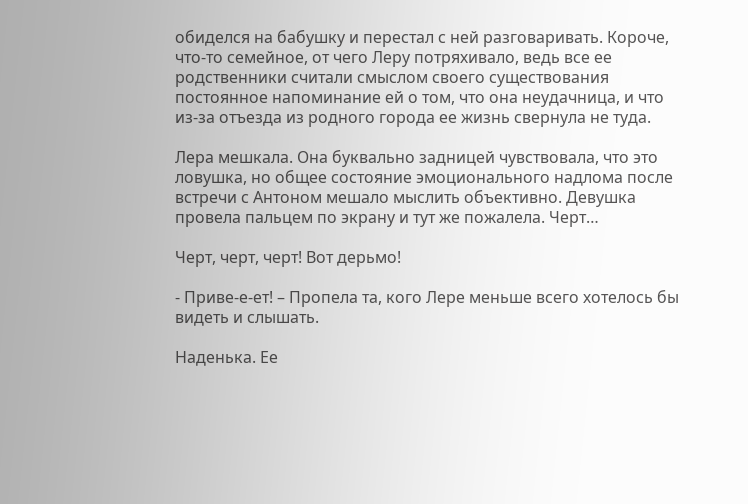обиделся на бабушку и перестал с ней разговаривать. Короче, что-то семейное, от чего Леру потряхивало, ведь все ее родственники считали смыслом своего существования постоянное напоминание ей о том, что она неудачница, и что из-за отъезда из родного города ее жизнь свернула не туда.

Лера мешкала. Она буквально задницей чувствовала, что это ловушка, но общее состояние эмоционального надлома после встречи с Антоном мешало мыслить объективно. Девушка провела пальцем по экрану и тут же пожалела. Черт…

Черт, черт, черт! Вот дерьмо!

- Приве-е-ет! – Пропела та, кого Лере меньше всего хотелось бы видеть и слышать.

Наденька. Ее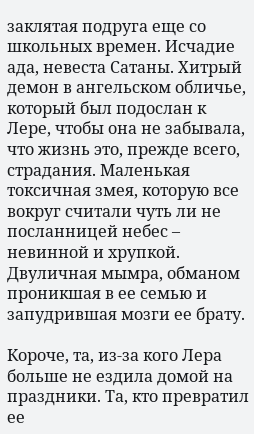заклятая подруга еще со школьных времен. Исчадие ада, невеста Сатаны. Хитрый демон в ангельском обличье, который был подослан к Лере, чтобы она не забывала, что жизнь это, прежде всего, страдания. Маленькая токсичная змея, которую все вокруг считали чуть ли не посланницей небес – невинной и хрупкой. Двуличная мымра, обманом проникшая в ее семью и запудрившая мозги ее брату.

Короче, та, из-за кого Лера больше не ездила домой на праздники. Та, кто превратил ее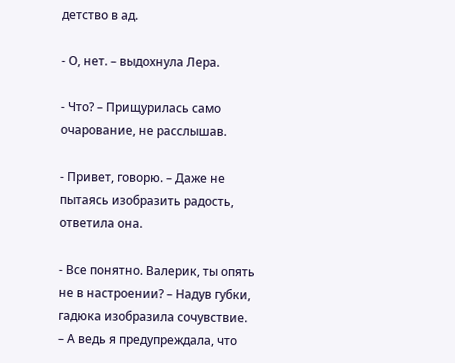детство в ад.

- О, нет. – выдохнула Лера.

- Что? – Прищурилась само очарование, не расслышав.

- Привет, говорю. – Даже не пытаясь изобразить радость, ответила она.

- Все понятно. Валерик, ты опять не в настроении? – Надув губки, гадюка изобразила сочувствие. – А ведь я предупреждала, что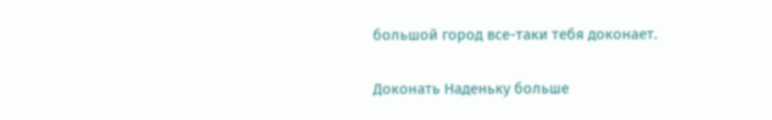большой город все-таки тебя доконает.

Доконать Наденьку больше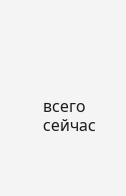всего сейчас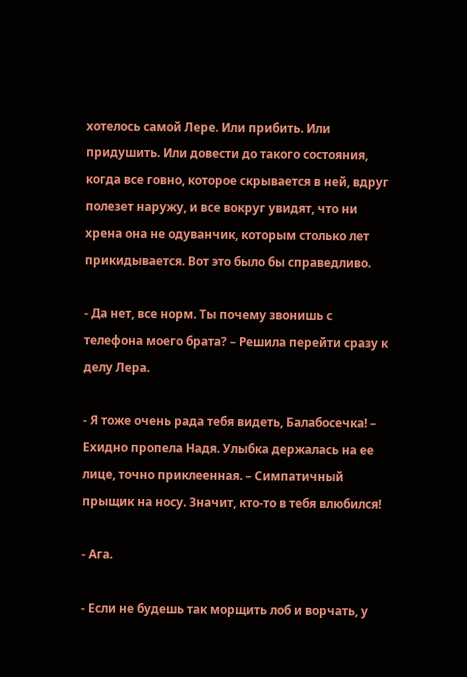хотелось самой Лере. Или прибить. Или придушить. Или довести до такого состояния, когда все говно, которое скрывается в ней, вдруг полезет наружу, и все вокруг увидят, что ни хрена она не одуванчик, которым столько лет прикидывается. Вот это было бы справедливо.

- Да нет, все норм. Ты почему звонишь с телефона моего брата? – Решила перейти сразу к делу Лера.

- Я тоже очень рада тебя видеть, Балабосечка! – Ехидно пропела Надя. Улыбка держалась на ее лице, точно приклеенная. – Симпатичный прыщик на носу. Значит, кто-то в тебя влюбился!

- Ага.

- Если не будешь так морщить лоб и ворчать, у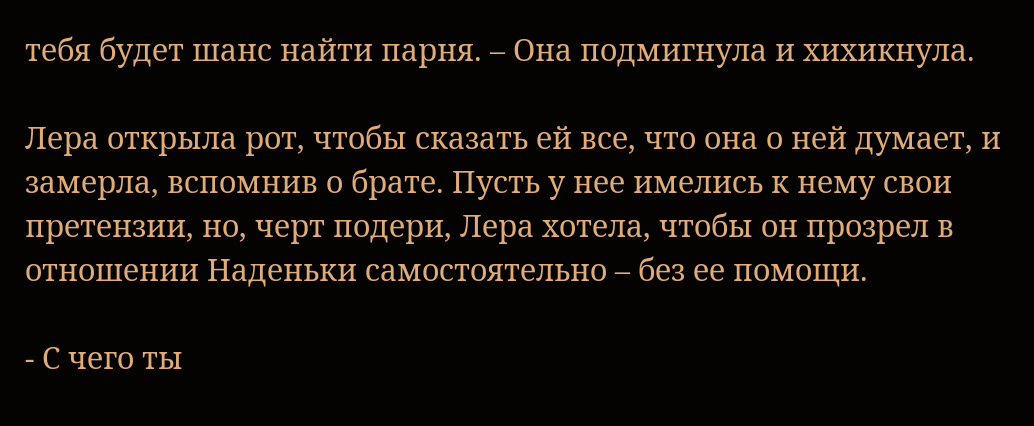тебя будет шанс найти парня. – Она подмигнула и хихикнула.

Лера открыла рот, чтобы сказать ей все, что она о ней думает, и замерла, вспомнив о брате. Пусть у нее имелись к нему свои претензии, но, черт подери, Лера хотела, чтобы он прозрел в отношении Наденьки самостоятельно – без ее помощи.

- С чего ты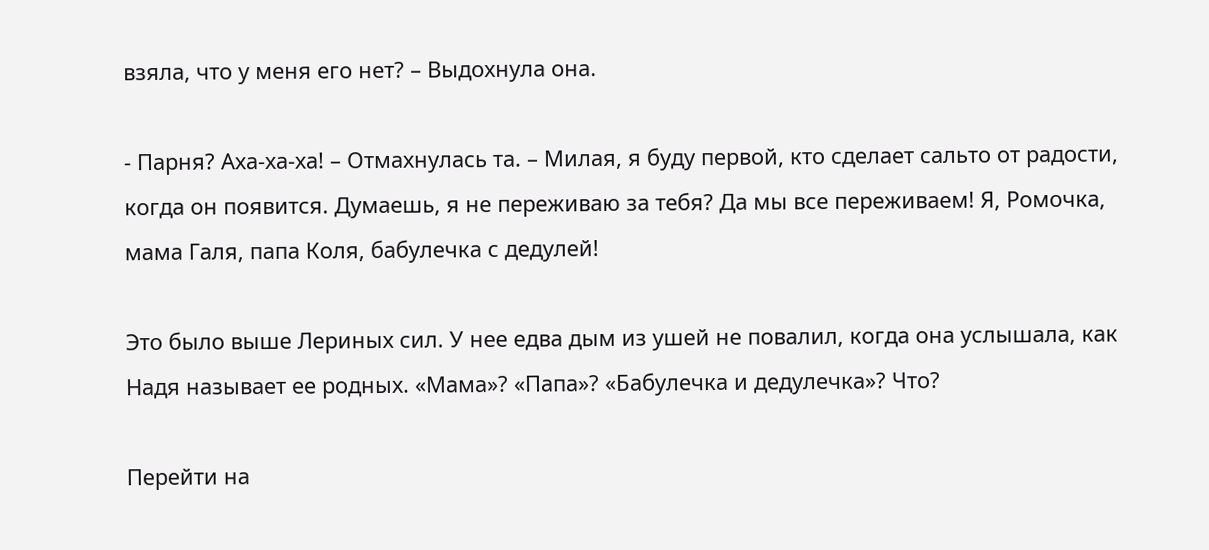взяла, что у меня его нет? – Выдохнула она.

- Парня? Аха-ха-ха! – Отмахнулась та. – Милая, я буду первой, кто сделает сальто от радости, когда он появится. Думаешь, я не переживаю за тебя? Да мы все переживаем! Я, Ромочка, мама Галя, папа Коля, бабулечка с дедулей!

Это было выше Лериных сил. У нее едва дым из ушей не повалил, когда она услышала, как Надя называет ее родных. «Мама»? «Папа»? «Бабулечка и дедулечка»? Что?

Перейти на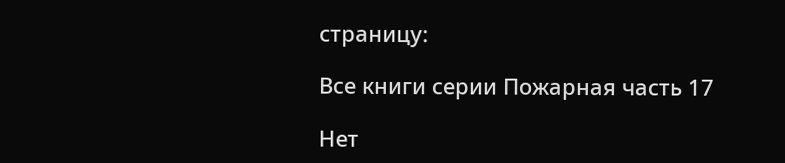страницу:

Все книги серии Пожарная часть 17

Нет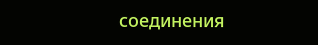соединения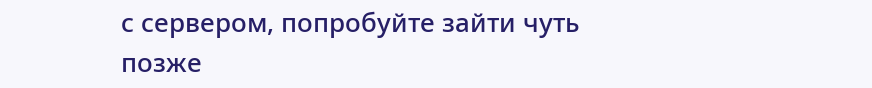с сервером, попробуйте зайти чуть позже